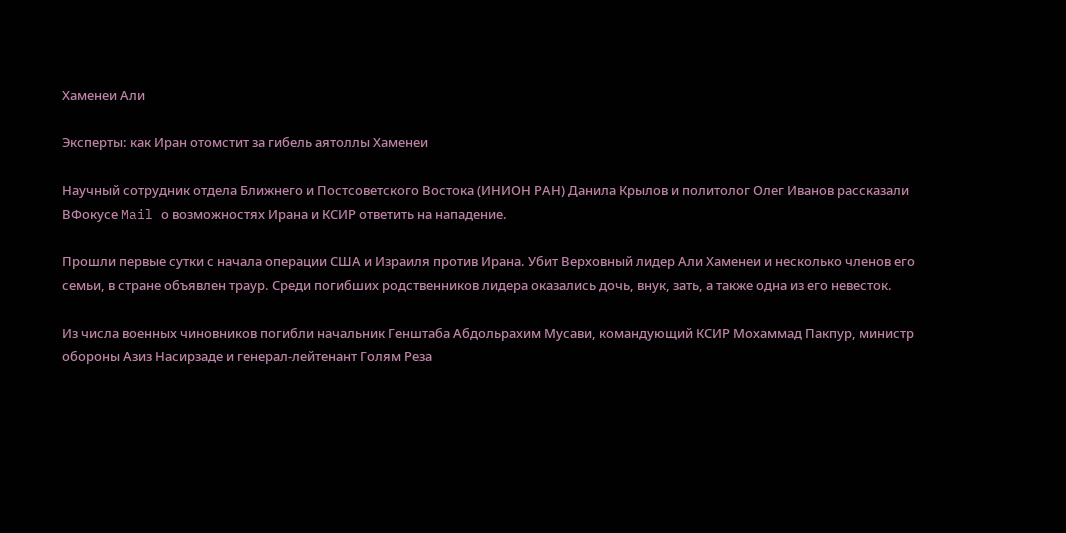Хаменеи Али

Эксперты: как Иран отомстит за гибель аятоллы Хаменеи

Научный сотрудник отдела Ближнего и Постсоветского Востока (ИНИОН РАН) Данила Крылов и политолог Олег Иванов рассказали ВФокусе Mail о возможностях Ирана и КСИР ответить на нападение.

Прошли первые сутки с начала операции США и Израиля против Ирана. Убит Верховный лидер Али Хаменеи и несколько членов его семьи, в стране объявлен траур. Среди погибших родственников лидера оказались дочь, внук, зать, а также одна из его невесток.

Из числа военных чиновников погибли начальник Генштаба Абдольрахим Мусави, командующий КСИР Мохаммад Пакпур, министр обороны Азиз Насирзаде и генерал-лейтенант Голям Реза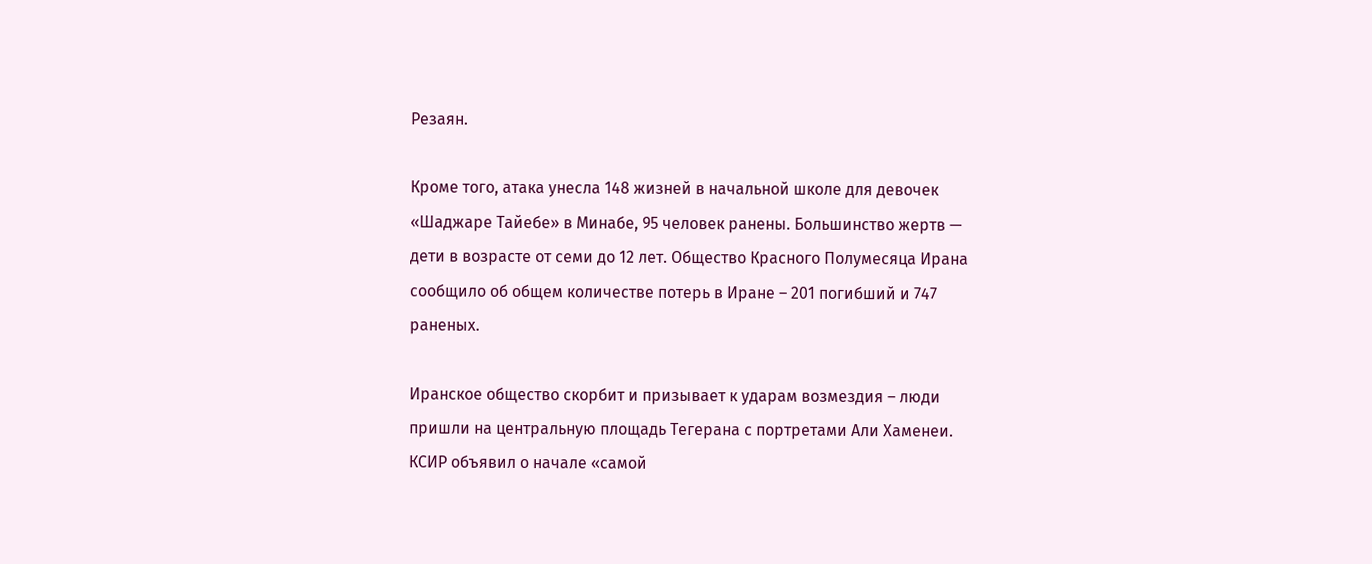Резаян.

Кроме того, атака унесла 148 жизней в начальной школе для девочек «Шаджаре Тайебе» в Минабе, 95 человек ранены. Большинство жертв — дети в возрасте от семи до 12 лет. Общество Красного Полумесяца Ирана сообщило об общем количестве потерь в Иране – 201 погибший и 747 раненых.

Иранское общество скорбит и призывает к ударам возмездия – люди пришли на центральную площадь Тегерана с портретами Али Хаменеи. КСИР объявил о начале «самой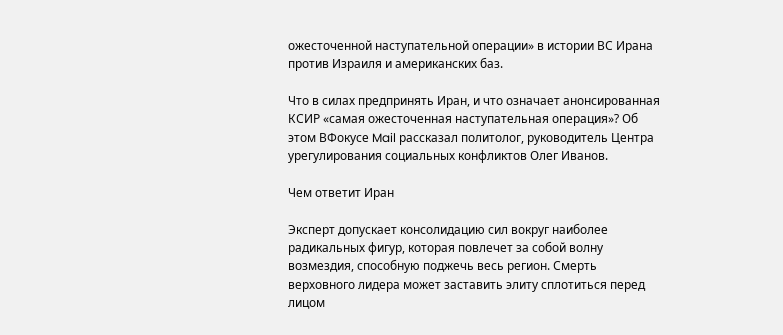ожесточенной наступательной операции» в истории ВС Ирана против Израиля и американских баз.

Что в силах предпринять Иран, и что означает анонсированная КСИР «самая ожесточенная наступательная операция»? Об этом ВФокусе Mail рассказал политолог, руководитель Центра урегулирования социальных конфликтов Олег Иванов.

Чем ответит Иран

Эксперт допускает консолидацию сил вокруг наиболее радикальных фигур, которая повлечет за собой волну возмездия, способную поджечь весь регион. Смерть верховного лидера может заставить элиту сплотиться перед лицом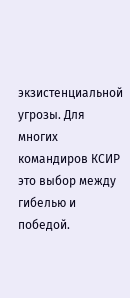экзистенциальной угрозы. Для многих командиров КСИР это выбор между гибелью и победой.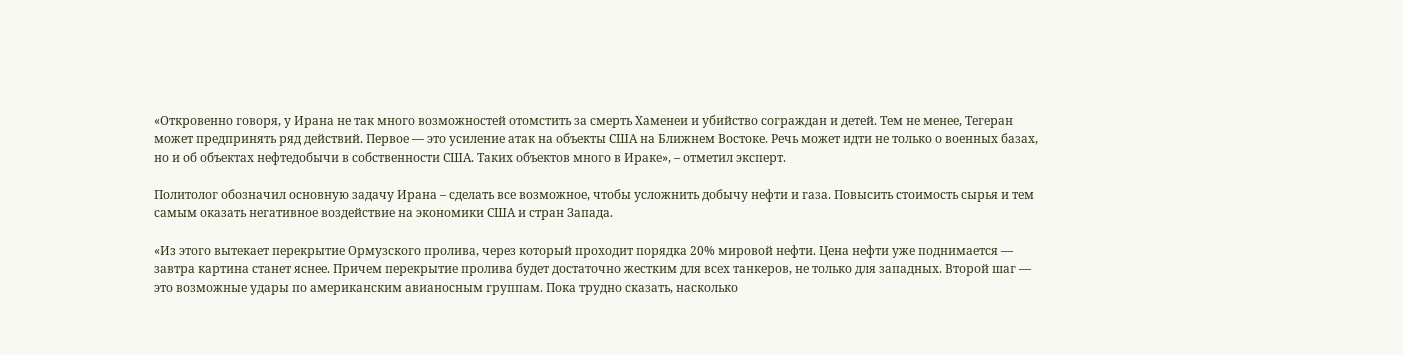«Откровенно говоря, у Ирана не так много возможностей отомстить за смерть Хаменеи и убийство сограждан и детей. Тем не менее, Тегеран может предпринять ряд действий. Первое — это усиление атак на объекты США на Ближнем Востоке. Речь может идти не только о военных базах, но и об объектах нефтедобычи в собственности США. Таких объектов много в Ираке», – отметил эксперт.

Политолог обозначил основную задачу Ирана – сделать все возможное, чтобы усложнить добычу нефти и газа. Повысить стоимость сырья и тем самым оказать негативное воздействие на экономики США и стран Запада.

«Из этого вытекает перекрытие Ормузского пролива, через который проходит порядка 20% мировой нефти. Цена нефти уже поднимается — завтра картина станет яснее. Причем перекрытие пролива будет достаточно жестким для всех танкеров, не только для западных. Второй шаг — это возможные удары по американским авианосным группам. Пока трудно сказать, насколько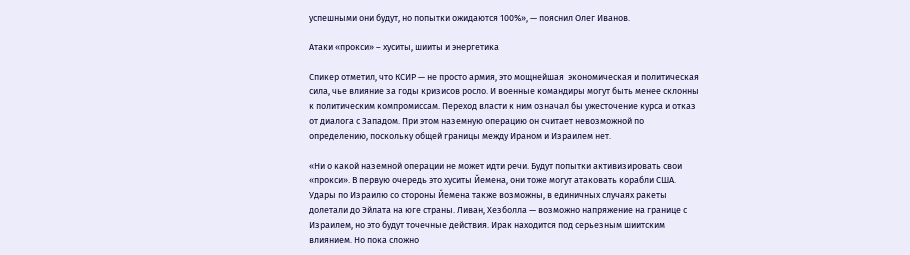успешными они будут, но попытки ожидаются 100%», — пояснил Олег Иванов.

Атаки «прокси» – хуситы, шииты и энергетика

Спикер отметил, что КСИР — не просто армия, это мощнейшая  экономическая и политическая сила, чье влияние за годы кризисов росло. И военные командиры могут быть менее склонны к политическим компромиссам. Переход власти к ним означал бы ужесточение курса и отказ от диалога с Западом. При этом наземную операцию он считает невозможной по определению, поскольку общей границы между Ираном и Израилем нет.

«Ни о какой наземной операции не может идти речи. Будут попытки активизировать свои «прокси». В первую очередь это хуситы Йемена, они тоже могут атаковать корабли США. Удары по Израилю со стороны Йемена также возможны, в единичных случаях ракеты долетали до Эйлата на юге страны. Ливан, Хезболла — возможно напряжение на границе с Израилем, но это будут точечные действия. Ирак находится под серьезным шиитским влиянием. Но пока сложно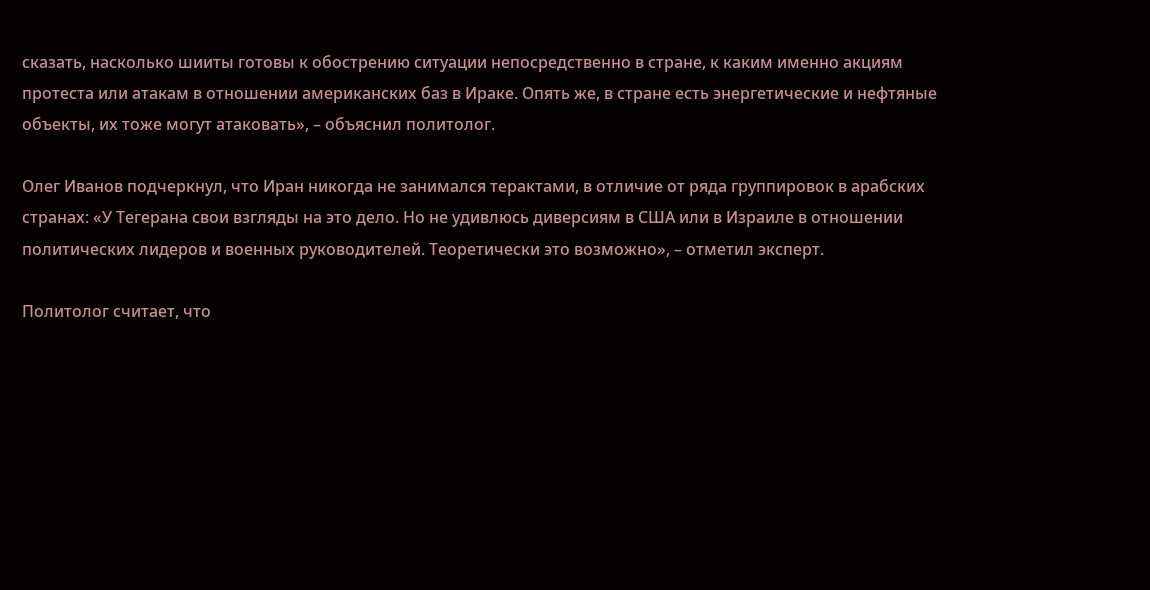сказать, насколько шииты готовы к обострению ситуации непосредственно в стране, к каким именно акциям протеста или атакам в отношении американских баз в Ираке. Опять же, в стране есть энергетические и нефтяные объекты, их тоже могут атаковать», – объяснил политолог.

Олег Иванов подчеркнул, что Иран никогда не занимался терактами, в отличие от ряда группировок в арабских странах: «У Тегерана свои взгляды на это дело. Но не удивлюсь диверсиям в США или в Израиле в отношении политических лидеров и военных руководителей. Теоретически это возможно», – отметил эксперт.

Политолог считает, что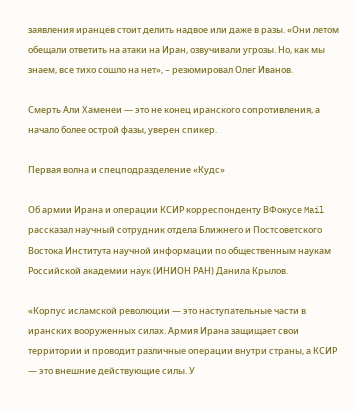заявления иранцев стоит делить надвое или даже в разы. «Они летом обещали ответить на атаки на Иран, озвучивали угрозы. Но, как мы знаем, все тихо сошло на нет», – резюмировал Олег Иванов.

Смерть Али Хаменеи — это не конец иранского сопротивления, а начало более острой фазы, уверен спикер.

Первая волна и спецподразделение «Кудс»

Об армии Ирана и операции КСИР корреспонденту ВФокусе Mail рассказал научный сотрудник отдела Ближнего и Постсоветского Востока Института научной информации по общественным наукам Российской академии наук (ИНИОН РАН) Данила Крылов.

«Корпус исламской революции — это наступательные части в иранских вооруженных силах. Армия Ирана защищает свои территории и проводит различные операции внутри страны, а КСИР — это внешние действующие силы. У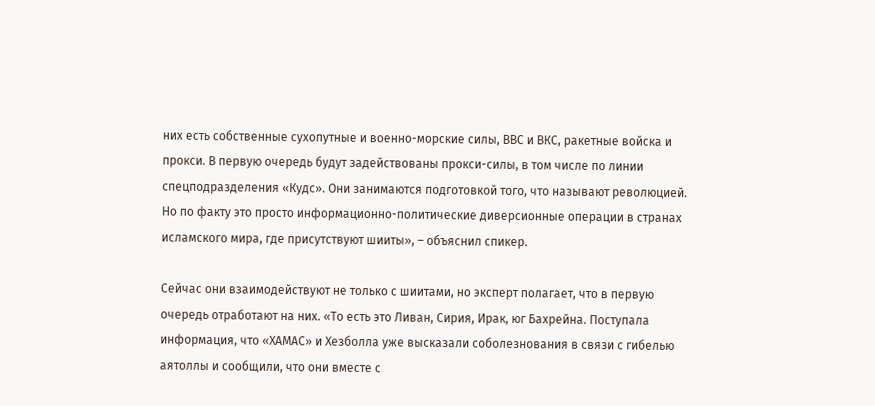них есть собственные сухопутные и военно-морские силы, ВВС и ВКС, ракетные войска и прокси. В первую очередь будут задействованы прокси-силы, в том числе по линии спецподразделения «Кудс». Они занимаются подготовкой того, что называют революцией. Но по факту это просто информационно-политические диверсионные операции в странах исламского мира, где присутствуют шииты», – объяснил спикер.

Сейчас они взаимодействуют не только с шиитами, но эксперт полагает, что в первую очередь отработают на них. «То есть это Ливан, Сирия, Ирак, юг Бахрейна. Поступала информация, что «ХАМАС» и Хезболла уже высказали соболезнования в связи с гибелью аятоллы и сообщили, что они вместе с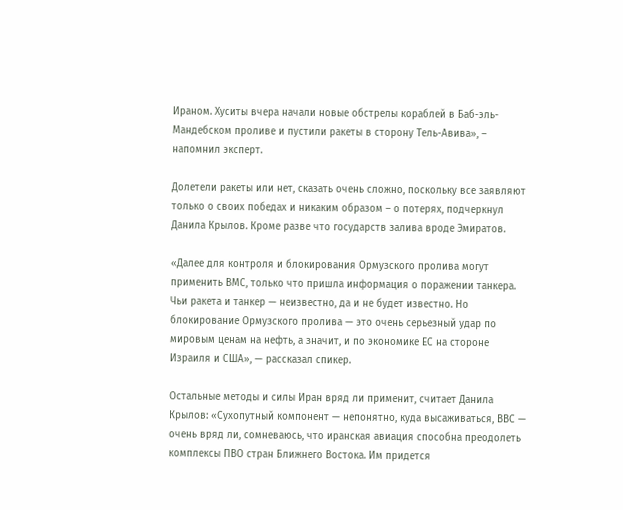Ираном. Хуситы вчера начали новые обстрелы кораблей в Баб-эль-Мандебском проливе и пустили ракеты в сторону Тель-Авива», – напомнил эксперт.

Долетели ракеты или нет, сказать очень сложно, поскольку все заявляют только о своих победах и никаким образом – о потерях, подчеркнул Данила Крылов. Кроме разве что государств залива вроде Эмиратов.

«Далее для контроля и блокирования Ормузского пролива могут применить ВМС, только что пришла информация о поражении танкера. Чьи ракета и танкер — неизвестно, да и не будет известно. Но блокирование Ормузского пролива — это очень серьезный удар по мировым ценам на нефть, а значит, и по экономике ЕС на стороне Израиля и США», — рассказал спикер.

Остальные методы и силы Иран вряд ли применит, считает Данила Крылов: «Сухопутный компонент — непонятно, куда высаживаться, ВВС — очень вряд ли, сомневаюсь, что иранская авиация способна преодолеть комплексы ПВО стран Ближнего Востока. Им придется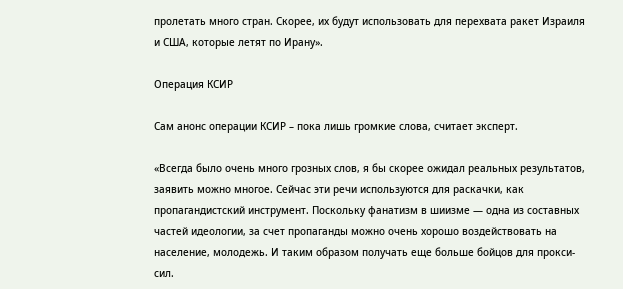пролетать много стран. Скорее, их будут использовать для перехвата ракет Израиля и США, которые летят по Ирану».

Операция КСИР

Сам анонс операции КСИР – пока лишь громкие слова, считает эксперт.

«Всегда было очень много грозных слов, я бы скорее ожидал реальных результатов, заявить можно многое. Сейчас эти речи используются для раскачки, как пропагандистский инструмент. Поскольку фанатизм в шиизме — одна из составных частей идеологии, за счет пропаганды можно очень хорошо воздействовать на население, молодежь. И таким образом получать еще больше бойцов для прокси-сил.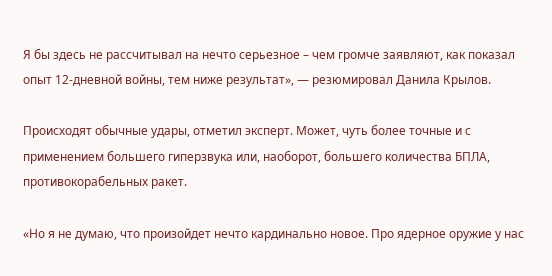Я бы здесь не рассчитывал на нечто серьезное – чем громче заявляют, как показал опыт 12-дневной войны, тем ниже результат», — резюмировал Данила Крылов.

Происходят обычные удары, отметил эксперт. Может, чуть более точные и с применением большего гиперзвука или, наоборот, большего количества БПЛА, противокорабельных ракет.

«Но я не думаю, что произойдет нечто кардинально новое. Про ядерное оружие у нас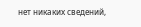нет никаких сведений,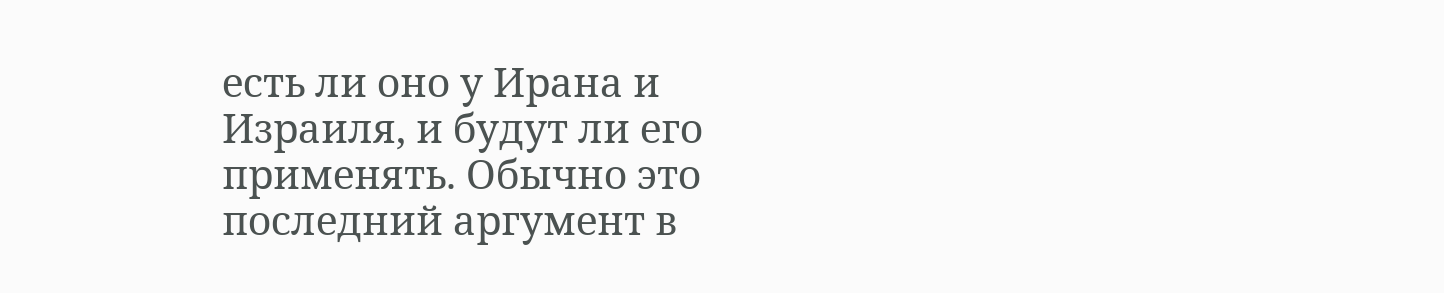есть ли оно у Ирана и Израиля, и будут ли его применять. Обычно это последний аргумент в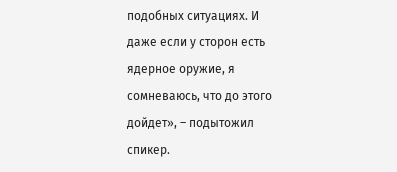подобных ситуациях. И даже если у сторон есть ядерное оружие, я сомневаюсь, что до этого дойдет», – подытожил спикер.